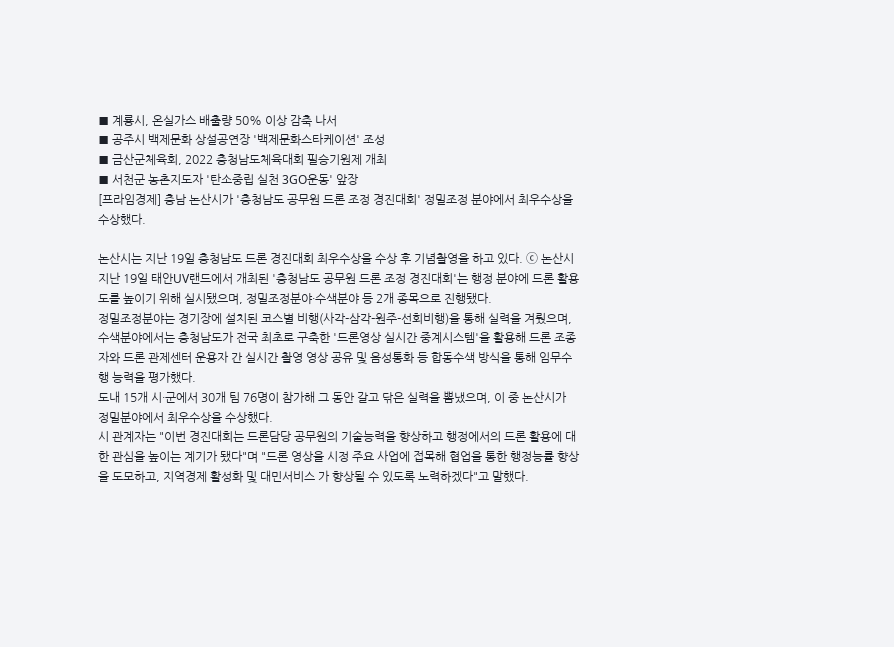■ 계룡시, 온실가스 배출량 50% 이상 감축 나서
■ 공주시 백제문화 상설공연장 '백제문화스타케이션' 조성
■ 금산군체육회, 2022 충청남도체육대회 필승기원제 개최
■ 서천군 농촌지도자 '탄소중립 실천 3GO운동' 앞장
[프라임경제] 충남 논산시가 '충청남도 공무원 드론 조정 경진대회' 정밀조정 분야에서 최우수상을 수상했다.

논산시는 지난 19일 충청남도 드론 경진대회 최우수상을 수상 후 기념촬영을 하고 있다. ⓒ 논산시
지난 19일 태안UV랜드에서 개최된 '충청남도 공무원 드론 조정 경진대회'는 행정 분야에 드론 활용도를 높이기 위해 실시됐으며, 정밀조정분야·수색분야 등 2개 종목으로 진행됐다.
정밀조정분야는 경기장에 설치된 코스별 비행(사각-삼각-원주-선회비행)을 통해 실력을 겨뤘으며, 수색분야에서는 충청남도가 전국 최초로 구축한 '드론영상 실시간 중계시스템'을 활용해 드론 조종자와 드론 관제센터 운용자 간 실시간 촬영 영상 공유 및 음성통화 등 합동수색 방식을 통해 임무수행 능력을 평가했다.
도내 15개 시·군에서 30개 팀 76명이 참가해 그 동안 갈고 닦은 실력을 뽐냈으며, 이 중 논산시가 정밀분야에서 최우수상을 수상했다.
시 관계자는 "이번 경진대회는 드론담당 공무원의 기술능력을 향상하고 행정에서의 드론 활용에 대한 관심을 높이는 계기가 됐다"며 "드론 영상을 시정 주요 사업에 접목해 협업을 통한 행정능률 향상을 도모하고, 지역경제 활성화 및 대민서비스 가 향상될 수 있도록 노력하겠다"고 말했다.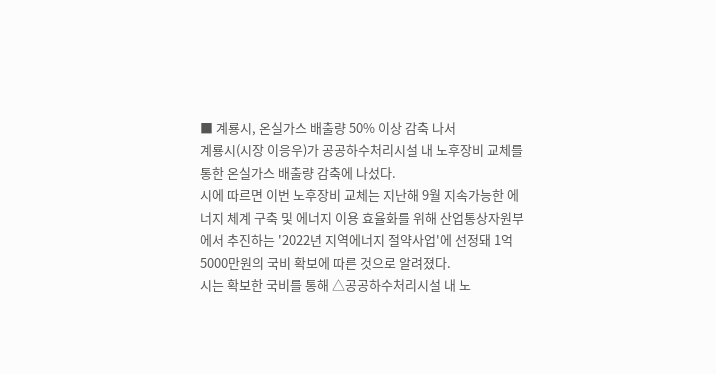■ 계룡시, 온실가스 배출량 50% 이상 감축 나서
계룡시(시장 이응우)가 공공하수처리시설 내 노후장비 교체를 통한 온실가스 배출량 감축에 나섰다.
시에 따르면 이번 노후장비 교체는 지난해 9월 지속가능한 에너지 체계 구축 및 에너지 이용 효율화를 위해 산업통상자원부에서 추진하는 '2022년 지역에너지 절약사업'에 선정돼 1억5000만원의 국비 확보에 따른 것으로 알려졌다.
시는 확보한 국비를 통해 △공공하수처리시설 내 노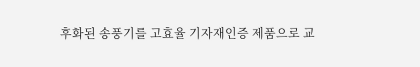후화된 송풍기를 고효율 기자재인증 제품으로 교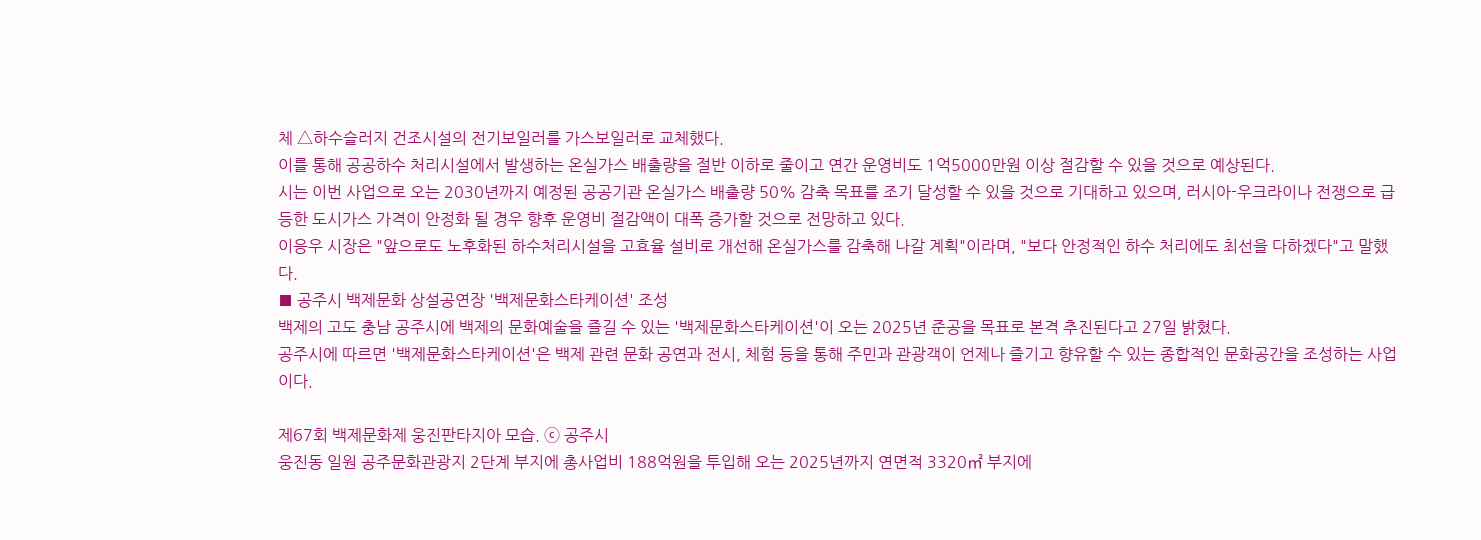체 △하수슬러지 건조시설의 전기보일러를 가스보일러로 교체했다.
이를 통해 공공하수 처리시설에서 발생하는 온실가스 배출량을 절반 이하로 줄이고 연간 운영비도 1억5000만원 이상 절감할 수 있을 것으로 예상된다.
시는 이번 사업으로 오는 2030년까지 예정된 공공기관 온실가스 배출량 50% 감축 목표를 조기 달성할 수 있을 것으로 기대하고 있으며, 러시아-우크라이나 전쟁으로 급등한 도시가스 가격이 안정화 될 경우 향후 운영비 절감액이 대폭 증가할 것으로 전망하고 있다.
이응우 시장은 "앞으로도 노후화된 하수처리시설을 고효율 설비로 개선해 온실가스를 감축해 나갈 계획"이라며, "보다 안정적인 하수 처리에도 최선을 다하겠다"고 말했다.
■ 공주시 백제문화 상설공연장 '백제문화스타케이션' 조성
백제의 고도 충남 공주시에 백제의 문화예술을 즐길 수 있는 '백제문화스타케이션'이 오는 2025년 준공을 목표로 본격 추진된다고 27일 밝혔다.
공주시에 따르면 '백제문화스타케이션'은 백제 관련 문화 공연과 전시, 체험 등을 통해 주민과 관광객이 언제나 즐기고 향유할 수 있는 종합적인 문화공간을 조성하는 사업이다.

제67회 백제문화제 웅진판타지아 모습. ⓒ 공주시
웅진동 일원 공주문화관광지 2단계 부지에 총사업비 188억원을 투입해 오는 2025년까지 연면적 3320㎡ 부지에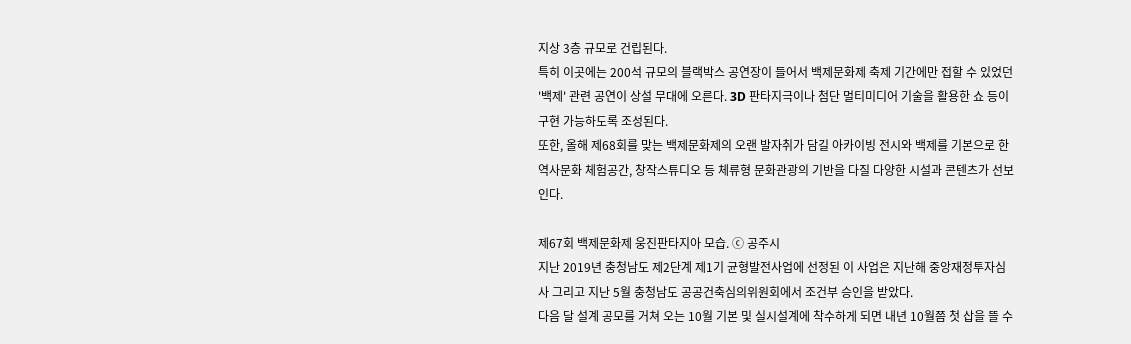지상 3층 규모로 건립된다.
특히 이곳에는 200석 규모의 블랙박스 공연장이 들어서 백제문화제 축제 기간에만 접할 수 있었던 '백제' 관련 공연이 상설 무대에 오른다. 3D 판타지극이나 첨단 멀티미디어 기술을 활용한 쇼 등이 구현 가능하도록 조성된다.
또한, 올해 제68회를 맞는 백제문화제의 오랜 발자취가 담길 아카이빙 전시와 백제를 기본으로 한 역사문화 체험공간, 창작스튜디오 등 체류형 문화관광의 기반을 다질 다양한 시설과 콘텐츠가 선보인다.

제67회 백제문화제 웅진판타지아 모습. ⓒ 공주시
지난 2019년 충청남도 제2단계 제1기 균형발전사업에 선정된 이 사업은 지난해 중앙재정투자심사 그리고 지난 5월 충청남도 공공건축심의위원회에서 조건부 승인을 받았다.
다음 달 설계 공모를 거쳐 오는 10월 기본 및 실시설계에 착수하게 되면 내년 10월쯤 첫 삽을 뜰 수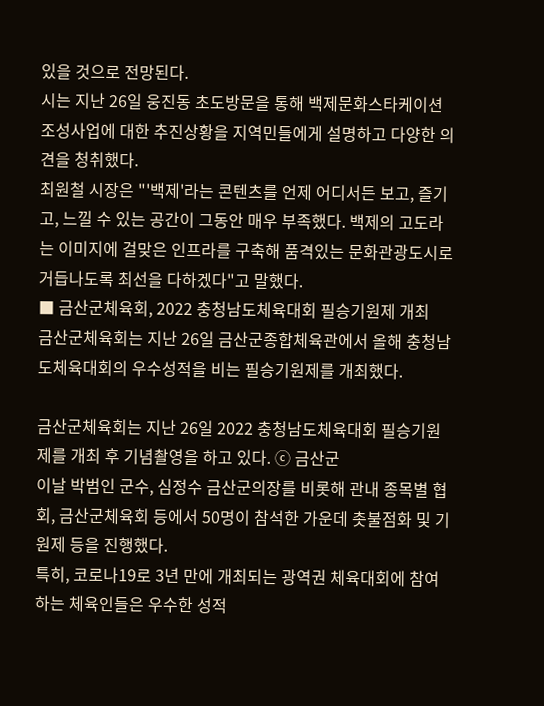있을 것으로 전망된다.
시는 지난 26일 웅진동 초도방문을 통해 백제문화스타케이션 조성사업에 대한 추진상황을 지역민들에게 설명하고 다양한 의견을 청취했다.
최원철 시장은 "'백제'라는 콘텐츠를 언제 어디서든 보고, 즐기고, 느낄 수 있는 공간이 그동안 매우 부족했다. 백제의 고도라는 이미지에 걸맞은 인프라를 구축해 품격있는 문화관광도시로 거듭나도록 최선을 다하겠다"고 말했다.
■ 금산군체육회, 2022 충청남도체육대회 필승기원제 개최
금산군체육회는 지난 26일 금산군종합체육관에서 올해 충청남도체육대회의 우수성적을 비는 필승기원제를 개최했다.

금산군체육회는 지난 26일 2022 충청남도체육대회 필승기원제를 개최 후 기념촬영을 하고 있다. ⓒ 금산군
이날 박범인 군수, 심정수 금산군의장를 비롯해 관내 종목별 협회, 금산군체육회 등에서 50명이 참석한 가운데 촛불점화 및 기원제 등을 진행했다.
특히, 코로나19로 3년 만에 개최되는 광역권 체육대회에 참여하는 체육인들은 우수한 성적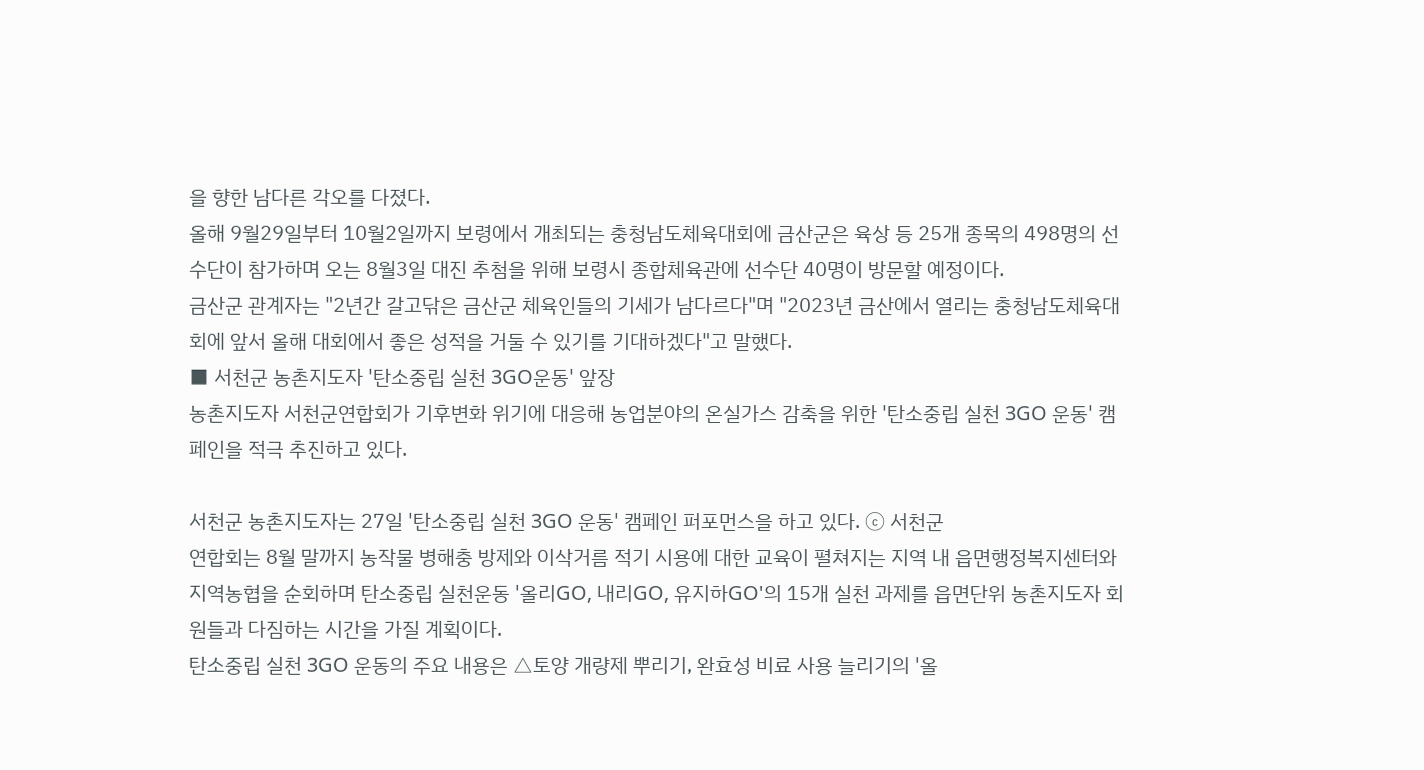을 향한 남다른 각오를 다졌다.
올해 9월29일부터 10월2일까지 보령에서 개최되는 충청남도체육대회에 금산군은 육상 등 25개 종목의 498명의 선수단이 참가하며 오는 8월3일 대진 추첨을 위해 보령시 종합체육관에 선수단 40명이 방문할 예정이다.
금산군 관계자는 "2년간 갈고닦은 금산군 체육인들의 기세가 남다르다"며 "2023년 금산에서 열리는 충청남도체육대회에 앞서 올해 대회에서 좋은 성적을 거둘 수 있기를 기대하겠다"고 말했다.
■ 서천군 농촌지도자 '탄소중립 실천 3GO운동' 앞장
농촌지도자 서천군연합회가 기후변화 위기에 대응해 농업분야의 온실가스 감축을 위한 '탄소중립 실천 3GO 운동' 캠페인을 적극 추진하고 있다.

서천군 농촌지도자는 27일 '탄소중립 실천 3GO 운동' 캠페인 퍼포먼스을 하고 있다. ⓒ 서천군
연합회는 8월 말까지 농작물 병해충 방제와 이삭거름 적기 시용에 대한 교육이 펼쳐지는 지역 내 읍면행정복지센터와 지역농협을 순회하며 탄소중립 실천운동 '올리GO, 내리GO, 유지하GO'의 15개 실천 과제를 읍면단위 농촌지도자 회원들과 다짐하는 시간을 가질 계획이다.
탄소중립 실천 3GO 운동의 주요 내용은 △토양 개량제 뿌리기, 완효성 비료 사용 늘리기의 '올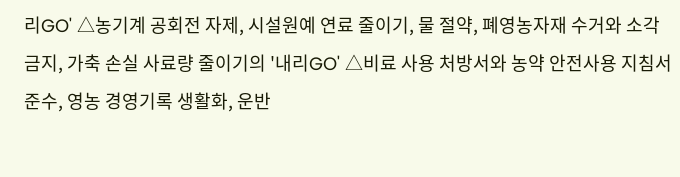리GO' △농기계 공회전 자제, 시설원예 연료 줄이기, 물 절약, 폐영농자재 수거와 소각 금지, 가축 손실 사료량 줄이기의 '내리GO' △비료 사용 처방서와 농약 안전사용 지침서 준수, 영농 경영기록 생활화, 운반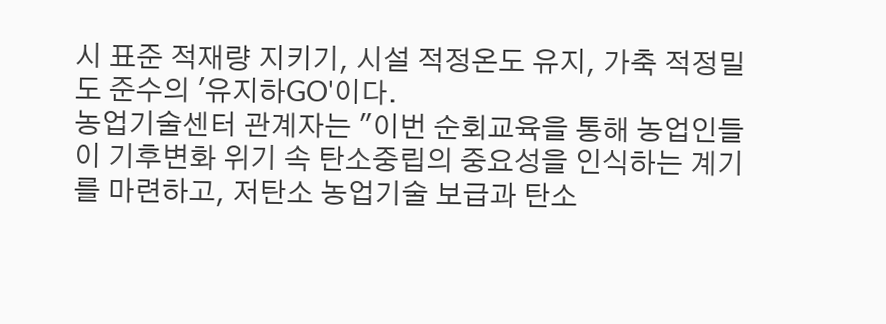시 표준 적재량 지키기, 시설 적정온도 유지, 가축 적정밀도 준수의 '유지하GO'이다.
농업기술센터 관계자는 "이번 순회교육을 통해 농업인들이 기후변화 위기 속 탄소중립의 중요성을 인식하는 계기를 마련하고, 저탄소 농업기술 보급과 탄소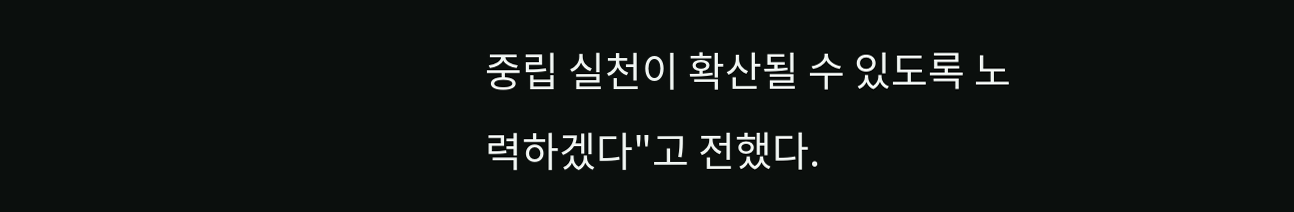중립 실천이 확산될 수 있도록 노력하겠다"고 전했다.